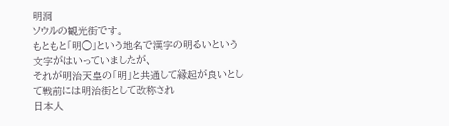明洞
ソウルの観光街です。
もともと「明◯」という地名で漢字の明るいという文字がはいっていましたが、
それが明治天皇の「明」と共通して縁起が良いとして戦前には明治街として改称され
日本人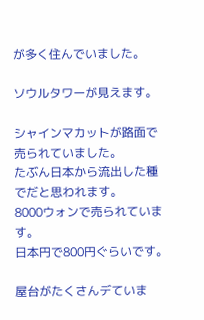が多く住んでいました。

ソウルタワーが見えます。

シャインマカットが路面で売られていました。
たぶん日本から流出した種でだと思われます。
8000ウォンで売られています。
日本円で800円ぐらいです。

屋台がたくさんデていま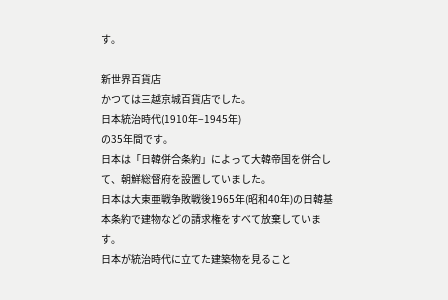す。

新世界百貨店
かつては三越京城百貨店でした。
日本統治時代(1910年−1945年)
の35年間です。
日本は「日韓併合条約」によって大韓帝国を併合して、朝鮮総督府を設置していました。
日本は大東亜戦争敗戦後1965年(昭和40年)の日韓基本条約で建物などの請求権をすべて放棄しています。
日本が統治時代に立てた建築物を見ること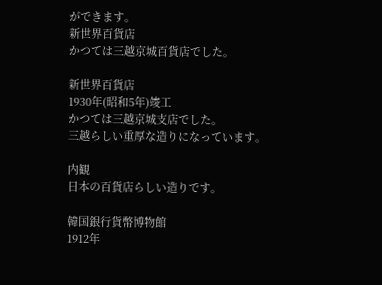ができます。
新世界百貨店
かつては三越京城百貨店でした。

新世界百貨店
1930年(昭和5年)竣工
かつては三越京城支店でした。
三越らしい重厚な造りになっています。

内観
日本の百貨店らしい造りです。

韓国銀行貨幣博物館
1912年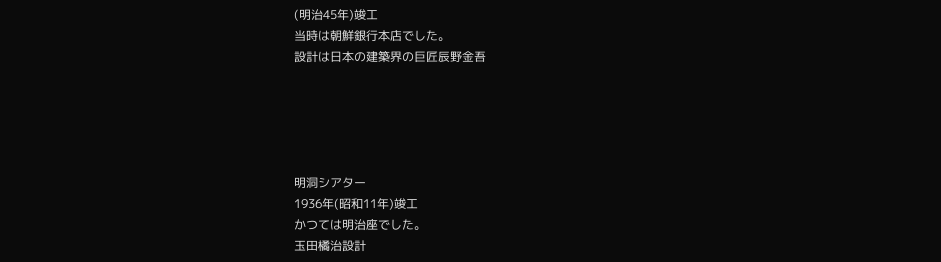(明治45年)竣工
当時は朝鮮銀行本店でした。
設計は日本の建築界の巨匠辰野金吾





明洞シアター
1936年(昭和11年)竣工
かつては明治座でした。
玉田橘治設計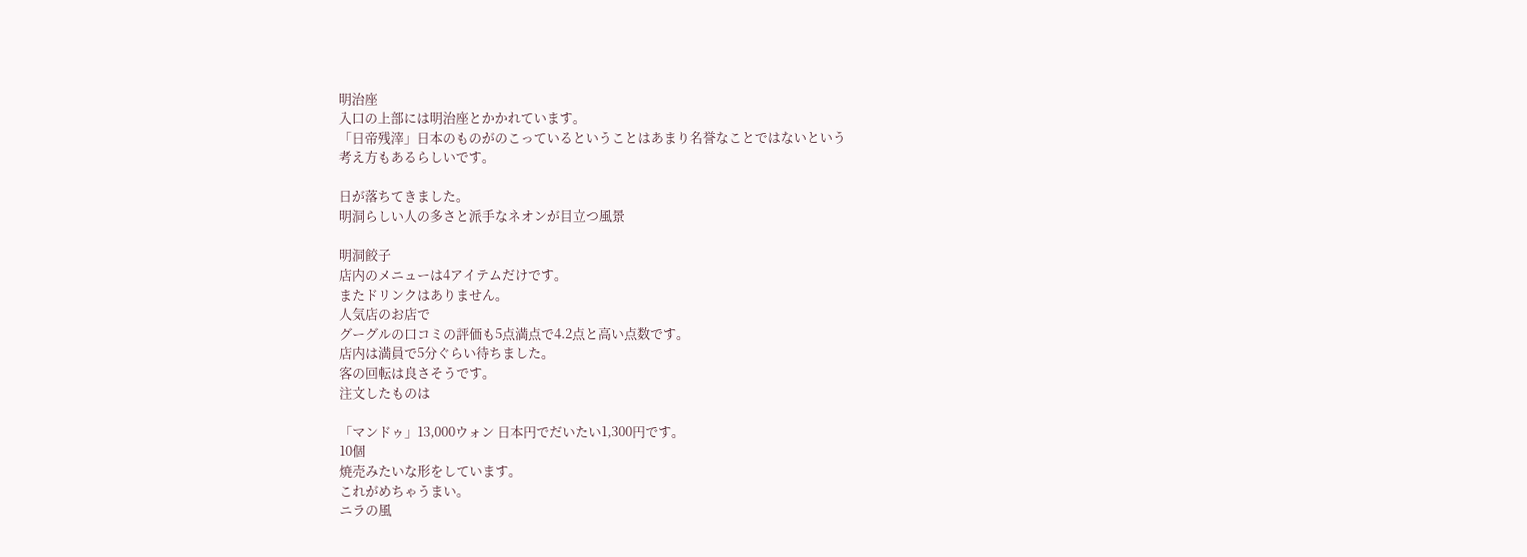明治座
入口の上部には明治座とかかれています。
「日帝残滓」日本のものがのこっているということはあまり名誉なことではないという
考え方もあるらしいです。

日が落ちてきました。
明洞らしい人の多さと派手なネオンが目立つ風景

明洞餃子
店内のメニューは4アイテムだけです。
またドリンクはありません。
人気店のお店で
グーグルの口コミの評価も5点満点で4.2点と高い点数です。
店内は満員で5分ぐらい待ちました。
客の回転は良さそうです。
注文したものは

「マンドゥ」13,000ウォン 日本円でだいたい1,300円です。
10個
焼売みたいな形をしています。
これがめちゃうまい。
ニラの風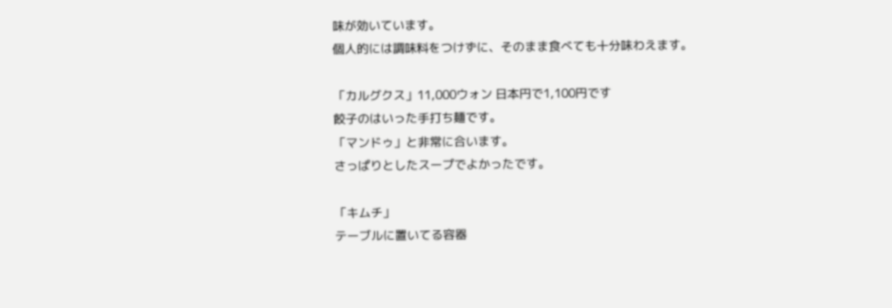味が効いています。
個人的には調味料をつけずに、そのまま食べても十分味わえます。

「カルグクス」11,000ウォン 日本円で1,100円です
餃子のはいった手打ち麺です。
「マンドゥ」と非常に合います。
さっぱりとしたスープでよかったです。

「キムチ」
テーブルに置いてる容器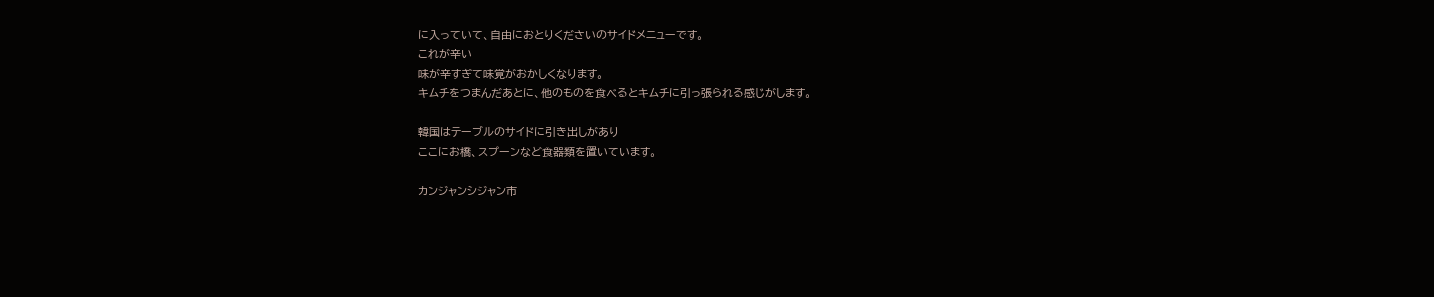に入っていて、自由におとりくださいのサイドメニューです。
これが辛い
味が辛すぎて味覚がおかしくなります。
キムチをつまんだあとに、他のものを食べるとキムチに引っ張られる感じがします。

韓国はテーブルのサイドに引き出しがあり
ここにお橋、スプーンなど食器類を置いています。

カンジャンシジャン市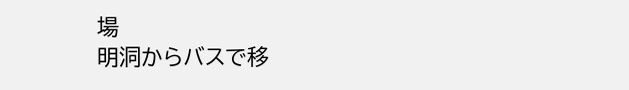場
明洞からバスで移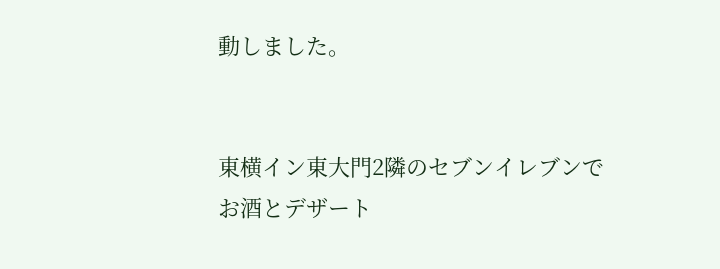動しました。


東横イン東大門2隣のセブンイレブンで
お酒とデザート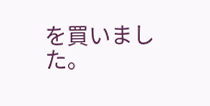を買いました。